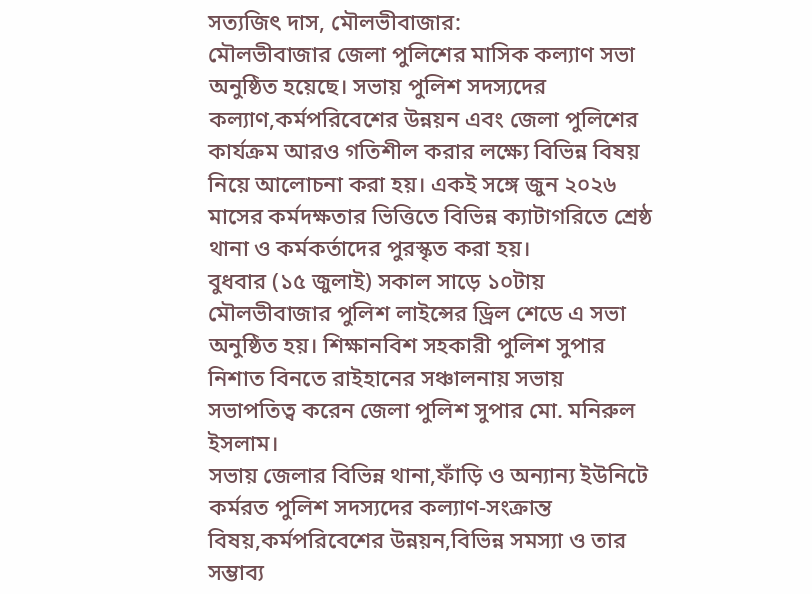সত্যজিৎ দাস, মৌলভীবাজার:
মৌলভীবাজার জেলা পুলিশের মাসিক কল্যাণ সভা অনুষ্ঠিত হয়েছে। সভায় পুলিশ সদস্যদের কল্যাণ,কর্মপরিবেশের উন্নয়ন এবং জেলা পুলিশের কার্যক্রম আরও গতিশীল করার লক্ষ্যে বিভিন্ন বিষয় নিয়ে আলোচনা করা হয়। একই সঙ্গে জুন ২০২৬ মাসের কর্মদক্ষতার ভিত্তিতে বিভিন্ন ক্যাটাগরিতে শ্রেষ্ঠ থানা ও কর্মকর্তাদের পুরস্কৃত করা হয়।
বুধবার (১৫ জুলাই) সকাল সাড়ে ১০টায় মৌলভীবাজার পুলিশ লাইন্সের ড্রিল শেডে এ সভা অনুষ্ঠিত হয়। শিক্ষানবিশ সহকারী পুলিশ সুপার নিশাত বিনতে রাইহানের সঞ্চালনায় সভায় সভাপতিত্ব করেন জেলা পুলিশ সুপার মো. মনিরুল ইসলাম।
সভায় জেলার বিভিন্ন থানা,ফাঁড়ি ও অন্যান্য ইউনিটে কর্মরত পুলিশ সদস্যদের কল্যাণ-সংক্রান্ত বিষয়,কর্মপরিবেশের উন্নয়ন,বিভিন্ন সমস্যা ও তার সম্ভাব্য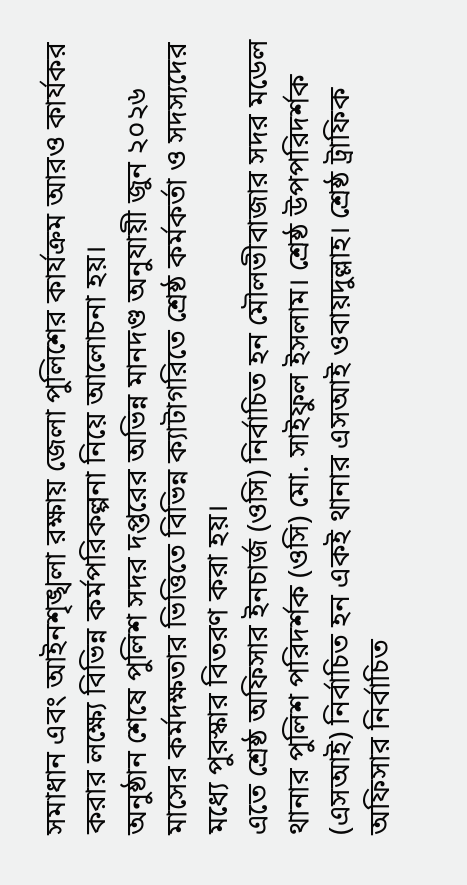সমাধান এবং আইনশৃঙ্খলা রক্ষায় জেলা পুলিশের কার্যক্রম আরও কার্যকর করার লক্ষ্যে বিভিন্ন কর্মপরিকল্পনা নিয়ে আলোচনা হয়।
অনুষ্ঠান শেষে পুলিশ সদর দপ্তরের অভিন্ন মানদণ্ড অনুযায়ী জুন ২০২৬ মাসের কর্মদক্ষতার ভিত্তিতে বিভিন্ন ক্যাটাগরিতে শ্রেষ্ঠ কর্মকর্তা ও সদস্যদের মধ্যে পুরস্কার বিতরণ করা হয়।
এতে শ্রেষ্ঠ অফিসার ইনচার্জ (ওসি) নির্বাচিত হন মৌলভীবাজার সদর মডেল থানার পুলিশ পরিদর্শক (ওসি) মো. সাইফুল ইসলাম। শ্রেষ্ঠ উপপরিদর্শক (এসআই) নির্বাচিত হন একই থানার এসআই ওবায়দুল্লাহ। শ্রেষ্ঠ ট্রাফিক অফিসার নির্বাচিত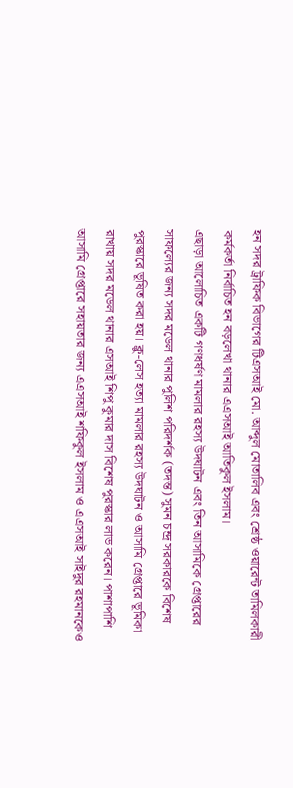হন সদর ট্রাফিক বিভাগের টিএসআই মো. আব্দুল মোতালিব এবং শ্রেষ্ঠ ওয়ারেন্ট তামিলকারী কর্মকর্তা নির্বাচিত হন বড়লেখা থানার এএসআই আতিকুল ইসলাম।
এছাড়া আলোচিত একটি গণধর্ষণ মামলার রহস্য উদঘাটন এবং তিন আসামিকে গ্রেপ্তারের সাফল্যের জন্য সদর মডেল থানার পুলিশ পরিদর্শক (তদন্ত) সুমন চন্দ্র সরকারকে বিশেষ পুরস্কারে ভূষিত করা হয়। ক্লু-লেস হত্যা মামলার রহস্য উদঘাটন ও আসামি গ্রেপ্তারে ভূমিকা রাখায় সদর মডেল থানার এসআই শিপু কুমার দাস বিশেষ পুরস্কার লাভ করেন। পাশাপাশি আসামি গ্রেপ্তারে সহায়তার জন্য এএসআই শফিকুল ইসলাম ও এএসআই সাইদুর রহমানকেও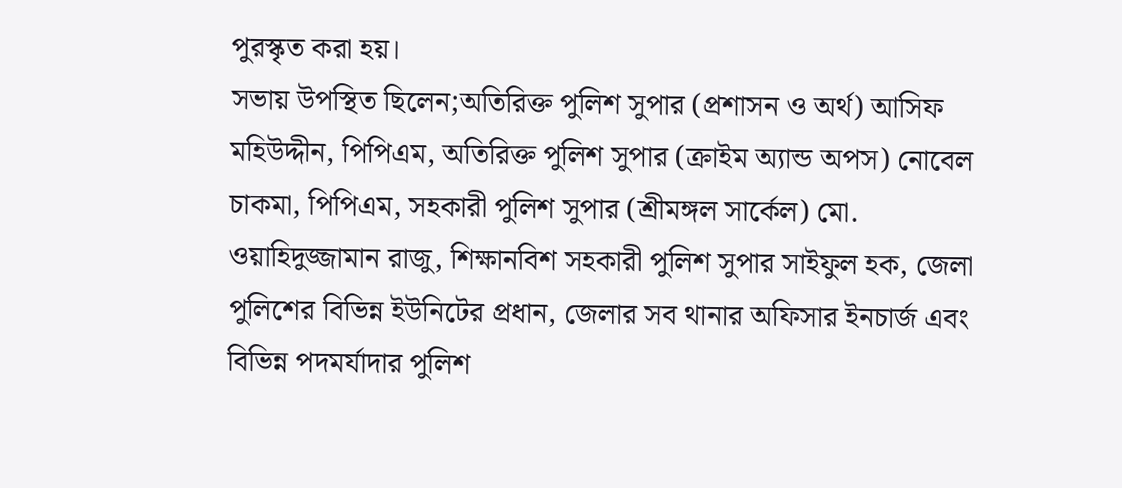পুরস্কৃত করা হয়।
সভায় উপস্থিত ছিলেন;অতিরিক্ত পুলিশ সুপার (প্রশাসন ও অর্থ) আসিফ মহিউদ্দীন, পিপিএম, অতিরিক্ত পুলিশ সুপার (ক্রাইম অ্যান্ড অপস) নোবেল চাকমা, পিপিএম, সহকারী পুলিশ সুপার (শ্রীমঙ্গল সার্কেল) মো. ওয়াহিদুজ্জামান রাজু, শিক্ষানবিশ সহকারী পুলিশ সুপার সাইফুল হক, জেলা পুলিশের বিভিন্ন ইউনিটের প্রধান, জেলার সব থানার অফিসার ইনচার্জ এবং বিভিন্ন পদমর্যাদার পুলিশ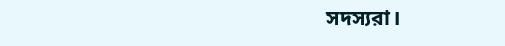সদস্যরা।